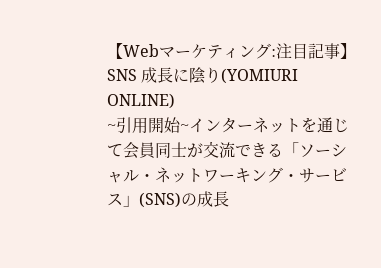【Webマーケティング:注目記事】SNS 成長に陰り(YOMIURI ONLINE)
~引用開始~インターネットを通じて会員同士が交流できる「ソーシャル・ネットワーキング・サービス」(SNS)の成長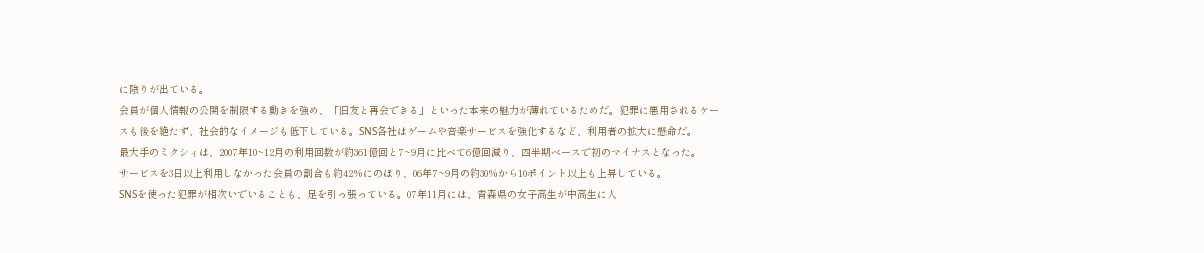に陰りが出ている。
会員が個人情報の公開を制限する動きを強め、「旧友と再会できる」といった本来の魅力が薄れているためだ。犯罪に悪用されるケースも後を絶たず、社会的なイメージも低下している。SNS各社はゲームや音楽サービスを強化するなど、利用者の拡大に懸命だ。
最大手のミクシィは、2007年10~12月の利用回数が約361億回と7~9月に比べて6億回減り、四半期ベースで初のマイナスとなった。
サービスを3日以上利用しなかった会員の割合も約42%にのぼり、06年7~9月の約30%から10ポイント以上も上昇している。
SNSを使った犯罪が相次いでいることも、足を引っ張っている。07年11月には、青森県の女子高生が中高生に人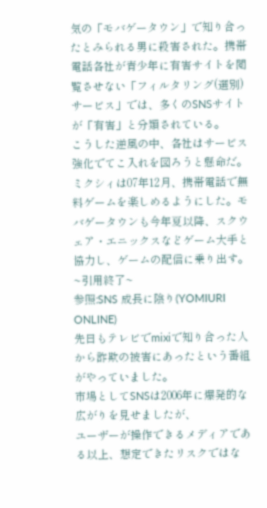気の「モバゲータウン」で知り合ったとみられる男に殺害された。携帯電話各社が青少年に有害サイトを閲覧させない「フィルタリング(選別)サービス」では、多くのSNSサイトが「有害」と分類されている。
こうした逆風の中、各社はサービス強化でてこ入れを図ろうと懸命だ。ミクシィは07年12月、携帯電話で無料ゲームを楽しめるようにした。モバゲータウンも今年夏以降、スクウェア・エニックスなどゲーム大手と協力し、ゲームの配信に乗り出す。
~引用終了~
参照:SNS 成長に陰り(YOMIURI ONLINE)
先日もテレビでmixiで知り合った人から詐欺の被害にあったという番組がやっていました。
市場としてSNSは2006年に爆発的な広がりを見せましたが、
ユーザーが操作できるメディアである以上、想定できたリスクではな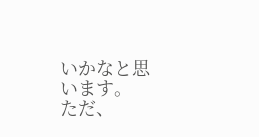いかなと思います。
ただ、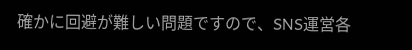確かに回避が難しい問題ですので、SNS運営各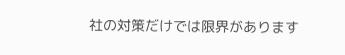社の対策だけでは限界があります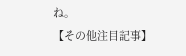ね。
【その他注目記事】